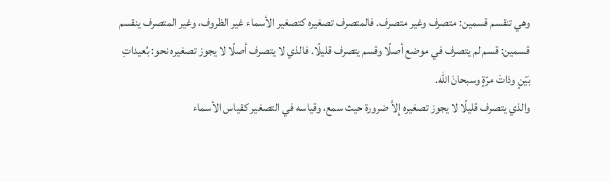وهي تنقسم قسمين: متصرف وغير متصرف. فالمتصرف تصغيره كتصغير الأسماء غير الظروف، وغير المتصرف ينقسم قسمين: قسم لم يتصرف في موضع أصلًا وقسم يتصرف قليلًا. فالذي لا يتصرف أصلًا لا يجوز تصغيره نحو: بُعيداتِ بَيْنٍ وذاتَ مرّةٍ وسبحانَ الله.
والذي يتصرف قليلًا لا يجوز تصغيره إِلاَّ ضرورة حيث سمع، وقياسه في التصغير كقياس الأسماء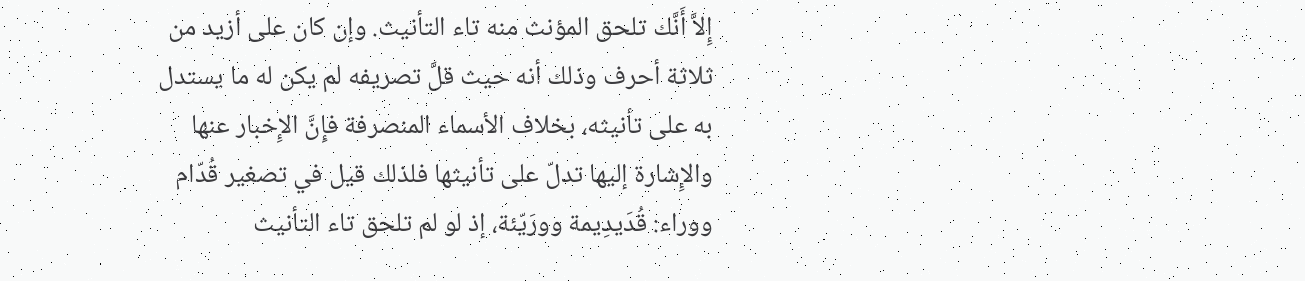إِلاَّ أَنَّك تلحق المؤنث منه تاء التأنيث. وإن كان على أزيد من ثلاثة أحرف وذلك أنه حيث قلَّ تصريفه لم يكن له ما يستدل به على تأنيثه، بخلاف الأسماء المنصرفة فإِنَّ الإِخبار عنها والإِشارة إليها تدلّ على تأنيثها فلذلك قيل في تصغير قُدّام ووراء: قُدَيدِيمة وورَيّئة، إذ لو لم تلحق تاء التأنيث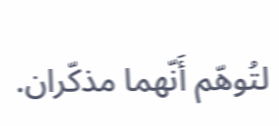لتُوهّم أَنّهما مذكّران.